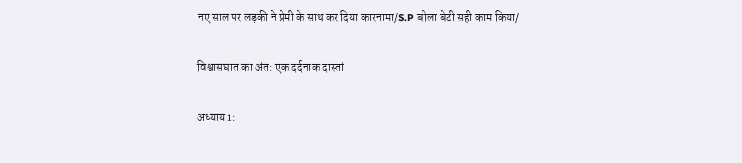नए साल पर लड़की ने प्रेमी के साथ कर दिया कारनामा/S.P बोला बेटी सही काम किया/

विश्वासघात का अंत: एक दर्दनाक दास्तां

अध्याय 1: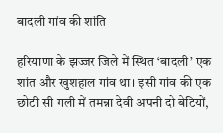बादली गांव की शांति

हरियाणा के झज्जर जिले में स्थित ‘बादली’ एक शांत और खुशहाल गांव था। इसी गांव की एक छोटी सी गली में तमन्ना देवी अपनी दो बेटियों,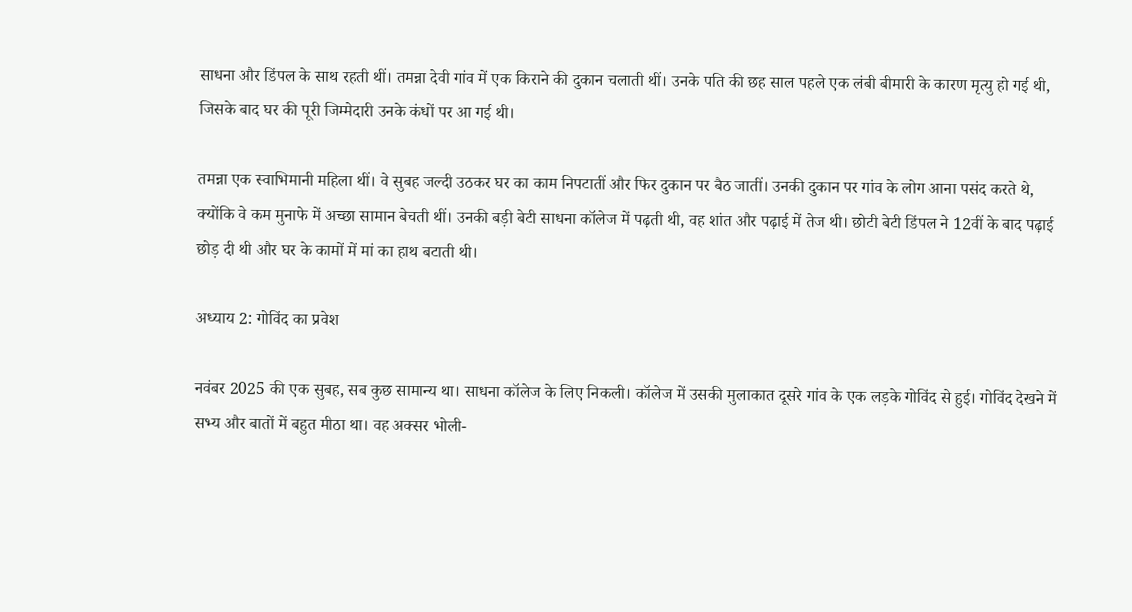साधना और डिंपल के साथ रहती थीं। तमन्ना देवी गांव में एक किराने की दुकान चलाती थीं। उनके पति की छह साल पहले एक लंबी बीमारी के कारण मृत्यु हो गई थी, जिसके बाद घर की पूरी जिम्मेदारी उनके कंधों पर आ गई थी।

तमन्ना एक स्वाभिमानी महिला थीं। वे सुबह जल्दी उठकर घर का काम निपटातीं और फिर दुकान पर बैठ जातीं। उनकी दुकान पर गांव के लोग आना पसंद करते थे, क्योंकि वे कम मुनाफे में अच्छा सामान बेचती थीं। उनकी बड़ी बेटी साधना कॉलेज में पढ़ती थी, वह शांत और पढ़ाई में तेज थी। छोटी बेटी डिंपल ने 12वीं के बाद पढ़ाई छोड़ दी थी और घर के कामों में मां का हाथ बटाती थी।

अध्याय 2: गोविंद का प्रवेश

नवंबर 2025 की एक सुबह, सब कुछ सामान्य था। साधना कॉलेज के लिए निकली। कॉलेज में उसकी मुलाकात दूसरे गांव के एक लड़के गोविंद से हुई। गोविंद देखने में सभ्य और बातों में बहुत मीठा था। वह अक्सर भोली-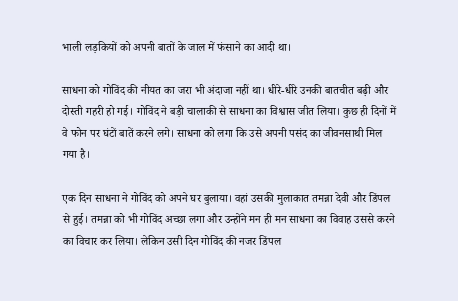भाली लड़कियों को अपनी बातों के जाल में फंसाने का आदी था।

साधना को गोविंद की नीयत का जरा भी अंदाजा नहीं था। धीरे-धीरे उनकी बातचीत बढ़ी और दोस्ती गहरी हो गई। गोविंद ने बड़ी चालाकी से साधना का विश्वास जीत लिया। कुछ ही दिनों में वे फोन पर घंटों बातें करने लगे। साधना को लगा कि उसे अपनी पसंद का जीवनसाथी मिल गया है।

एक दिन साधना ने गोविंद को अपने घर बुलाया। वहां उसकी मुलाकात तमन्ना देवी और डिंपल से हुई। तमन्ना को भी गोविंद अच्छा लगा और उन्होंने मन ही मन साधना का विवाह उससे करने का विचार कर लिया। लेकिन उसी दिन गोविंद की नजर डिंपल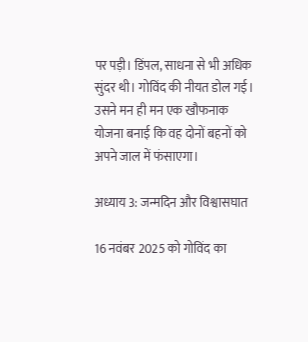पर पड़ी। डिंपल, साधना से भी अधिक सुंदर थी। गोविंद की नीयत डोल गई। उसने मन ही मन एक खौफनाक योजना बनाई कि वह दोनों बहनों को अपने जाल में फंसाएगा।

अध्याय 3: जन्मदिन और विश्वासघात

16 नवंबर 2025 को गोविंद का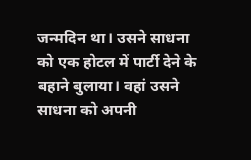जन्मदिन था। उसने साधना को एक होटल में पार्टी देने के बहाने बुलाया। वहां उसने साधना को अपनी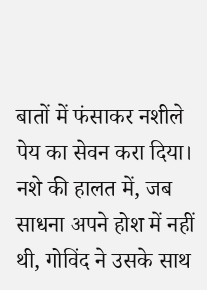बातों में फंसाकर नशीले पेय का सेवन करा दिया। नशे की हालत में, जब साधना अपने होश में नहीं थी, गोविंद ने उसके साथ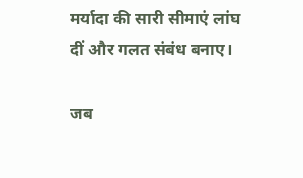मर्यादा की सारी सीमाएं लांघ दीं और गलत संबंध बनाए।

जब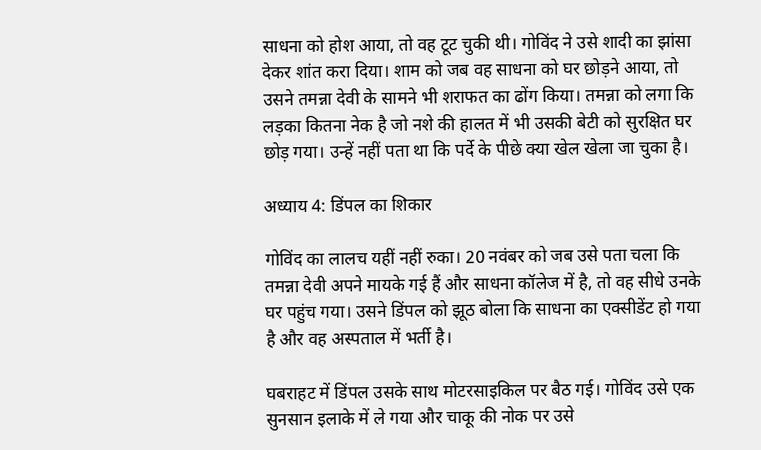साधना को होश आया, तो वह टूट चुकी थी। गोविंद ने उसे शादी का झांसा देकर शांत करा दिया। शाम को जब वह साधना को घर छोड़ने आया, तो उसने तमन्ना देवी के सामने भी शराफत का ढोंग किया। तमन्ना को लगा कि लड़का कितना नेक है जो नशे की हालत में भी उसकी बेटी को सुरक्षित घर छोड़ गया। उन्हें नहीं पता था कि पर्दे के पीछे क्या खेल खेला जा चुका है।

अध्याय 4: डिंपल का शिकार

गोविंद का लालच यहीं नहीं रुका। 20 नवंबर को जब उसे पता चला कि तमन्ना देवी अपने मायके गई हैं और साधना कॉलेज में है, तो वह सीधे उनके घर पहुंच गया। उसने डिंपल को झूठ बोला कि साधना का एक्सीडेंट हो गया है और वह अस्पताल में भर्ती है।

घबराहट में डिंपल उसके साथ मोटरसाइकिल पर बैठ गई। गोविंद उसे एक सुनसान इलाके में ले गया और चाकू की नोक पर उसे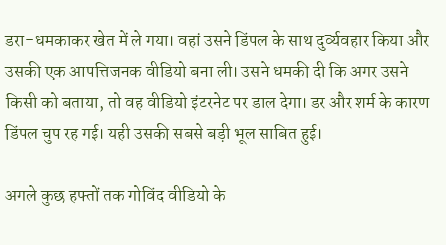डरा-धमकाकर खेत में ले गया। वहां उसने डिंपल के साथ दुर्व्यवहार किया और उसकी एक आपत्तिजनक वीडियो बना ली। उसने धमकी दी कि अगर उसने किसी को बताया, तो वह वीडियो इंटरनेट पर डाल देगा। डर और शर्म के कारण डिंपल चुप रह गई। यही उसकी सबसे बड़ी भूल साबित हुई।

अगले कुछ हफ्तों तक गोविंद वीडियो के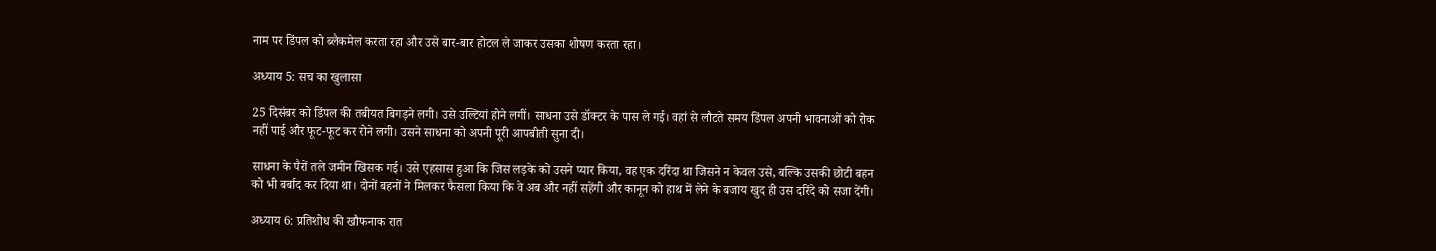नाम पर डिंपल को ब्लैकमेल करता रहा और उसे बार-बार होटल ले जाकर उसका शोषण करता रहा।

अध्याय 5: सच का खुलासा

25 दिसंबर को डिंपल की तबीयत बिगड़ने लगी। उसे उल्टियां होने लगीं। साधना उसे डॉक्टर के पास ले गई। वहां से लौटते समय डिंपल अपनी भावनाओं को रोक नहीं पाई और फूट-फूट कर रोने लगी। उसने साधना को अपनी पूरी आपबीती सुना दी।

साधना के पैरों तले जमीन खिसक गई। उसे एहसास हुआ कि जिस लड़के को उसने प्यार किया, वह एक दरिंदा था जिसने न केवल उसे, बल्कि उसकी छोटी बहन को भी बर्बाद कर दिया था। दोनों बहनों ने मिलकर फैसला किया कि वे अब और नहीं सहेंगी और कानून को हाथ में लेने के बजाय खुद ही उस दरिंदे को सजा देंगी।

अध्याय 6: प्रतिशोध की खौफनाक रात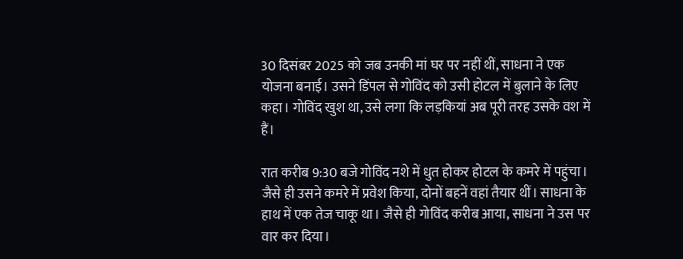30 दिसंबर 2025 को जब उनकी मां घर पर नहीं थीं, साधना ने एक योजना बनाई। उसने डिंपल से गोविंद को उसी होटल में बुलाने के लिए कहा। गोविंद खुश था, उसे लगा कि लड़कियां अब पूरी तरह उसके वश में हैं।

रात करीब 9:30 बजे गोविंद नशे में धुत होकर होटल के कमरे में पहुंचा। जैसे ही उसने कमरे में प्रवेश किया, दोनों बहनें वहां तैयार थीं। साधना के हाथ में एक तेज चाकू था। जैसे ही गोविंद करीब आया, साधना ने उस पर वार कर दिया।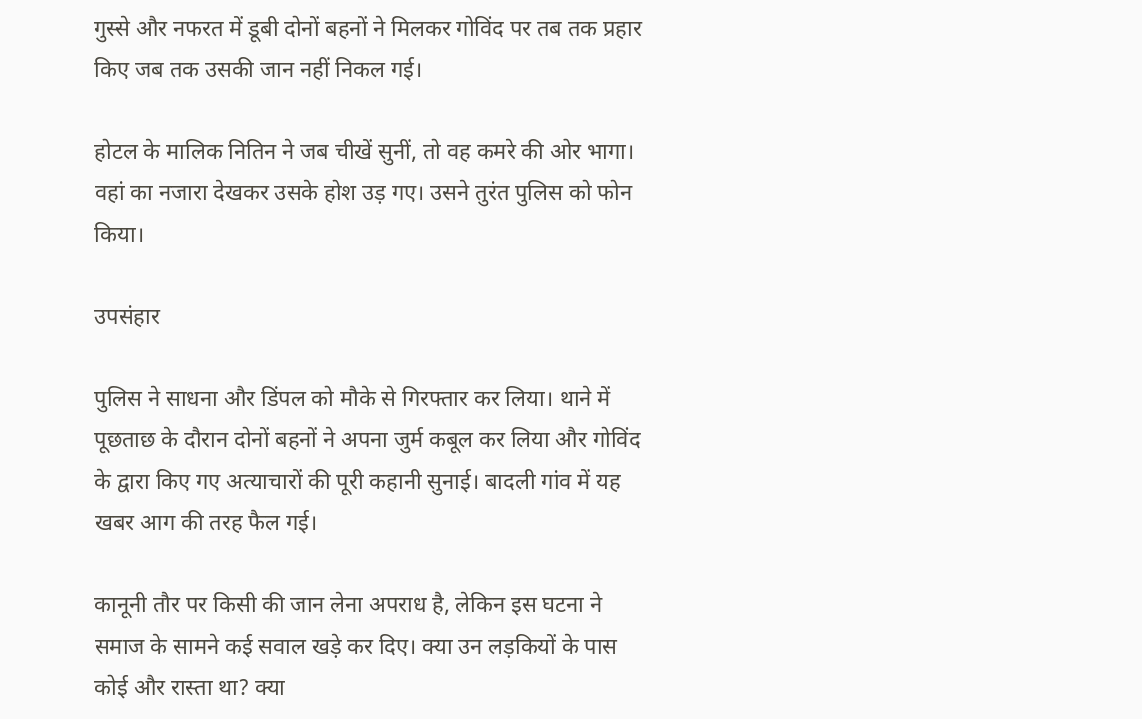गुस्से और नफरत में डूबी दोनों बहनों ने मिलकर गोविंद पर तब तक प्रहार किए जब तक उसकी जान नहीं निकल गई।

होटल के मालिक नितिन ने जब चीखें सुनीं, तो वह कमरे की ओर भागा। वहां का नजारा देखकर उसके होश उड़ गए। उसने तुरंत पुलिस को फोन किया।

उपसंहार

पुलिस ने साधना और डिंपल को मौके से गिरफ्तार कर लिया। थाने में पूछताछ के दौरान दोनों बहनों ने अपना जुर्म कबूल कर लिया और गोविंद के द्वारा किए गए अत्याचारों की पूरी कहानी सुनाई। बादली गांव में यह खबर आग की तरह फैल गई।

कानूनी तौर पर किसी की जान लेना अपराध है, लेकिन इस घटना ने समाज के सामने कई सवाल खड़े कर दिए। क्या उन लड़कियों के पास कोई और रास्ता था? क्या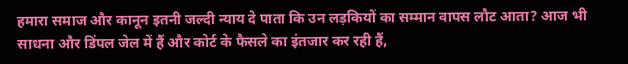हमारा समाज और कानून इतनी जल्दी न्याय दे पाता कि उन लड़कियों का सम्मान वापस लौट आता? आज भी साधना और डिंपल जेल में हैं और कोर्ट के फैसले का इंतजार कर रही हैं,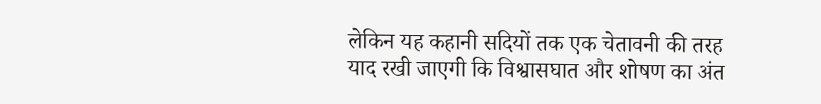लेकिन यह कहानी सदियों तक एक चेतावनी की तरह याद रखी जाएगी कि विश्वासघात और शोषण का अंत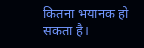कितना भयानक हो सकता है।